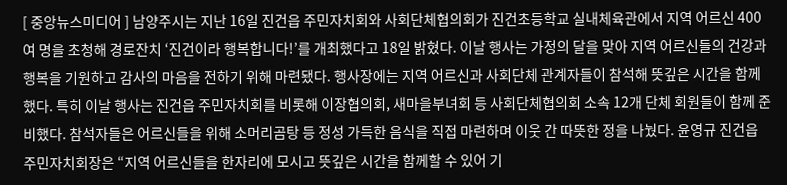[ 중앙뉴스미디어 ] 남양주시는 지난 16일 진건읍 주민자치회와 사회단체협의회가 진건초등학교 실내체육관에서 지역 어르신 400여 명을 초청해 경로잔치 ‘진건이라 행복합니다!’를 개최했다고 18일 밝혔다. 이날 행사는 가정의 달을 맞아 지역 어르신들의 건강과 행복을 기원하고 감사의 마음을 전하기 위해 마련됐다. 행사장에는 지역 어르신과 사회단체 관계자들이 참석해 뜻깊은 시간을 함께했다. 특히 이날 행사는 진건읍 주민자치회를 비롯해 이장협의회, 새마을부녀회 등 사회단체협의회 소속 12개 단체 회원들이 함께 준비했다. 참석자들은 어르신들을 위해 소머리곰탕 등 정성 가득한 음식을 직접 마련하며 이웃 간 따뜻한 정을 나눴다. 윤영규 진건읍 주민자치회장은 “지역 어르신들을 한자리에 모시고 뜻깊은 시간을 함께할 수 있어 기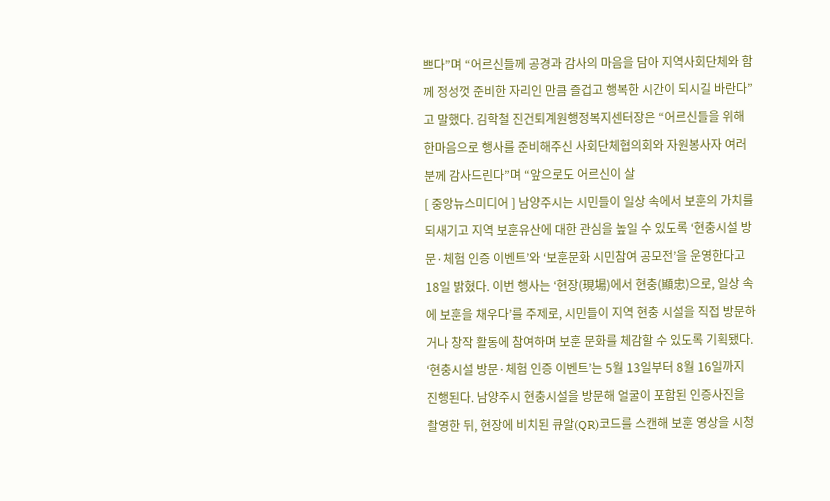쁘다”며 “어르신들께 공경과 감사의 마음을 담아 지역사회단체와 함께 정성껏 준비한 자리인 만큼 즐겁고 행복한 시간이 되시길 바란다”고 말했다. 김학철 진건퇴계원행정복지센터장은 “어르신들을 위해 한마음으로 행사를 준비해주신 사회단체협의회와 자원봉사자 여러분께 감사드린다”며 “앞으로도 어르신이 살
[ 중앙뉴스미디어 ] 남양주시는 시민들이 일상 속에서 보훈의 가치를 되새기고 지역 보훈유산에 대한 관심을 높일 수 있도록 ‘현충시설 방문·체험 인증 이벤트’와 ‘보훈문화 시민참여 공모전’을 운영한다고 18일 밝혔다. 이번 행사는 ‘현장(現場)에서 현충(顯忠)으로, 일상 속에 보훈을 채우다’를 주제로, 시민들이 지역 현충 시설을 직접 방문하거나 창작 활동에 참여하며 보훈 문화를 체감할 수 있도록 기획됐다. ‘현충시설 방문·체험 인증 이벤트’는 5월 13일부터 8월 16일까지 진행된다. 남양주시 현충시설을 방문해 얼굴이 포함된 인증사진을 촬영한 뒤, 현장에 비치된 큐알(QR)코드를 스캔해 보훈 영상을 시청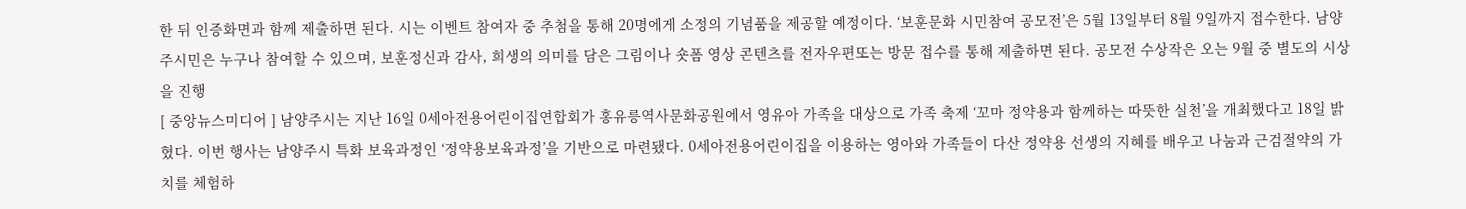한 뒤 인증화면과 함께 제출하면 된다. 시는 이벤트 참여자 중 추첨을 통해 20명에게 소정의 기념품을 제공할 예정이다. ‘보훈문화 시민참여 공모전’은 5월 13일부터 8월 9일까지 접수한다. 남양주시민은 누구나 참여할 수 있으며, 보훈정신과 감사, 희생의 의미를 담은 그림이나 숏폼 영상 콘텐츠를 전자우편또는 방문 접수를 통해 제출하면 된다. 공모전 수상작은 오는 9월 중 별도의 시상을 진행
[ 중앙뉴스미디어 ] 남양주시는 지난 16일 0세아전용어린이집연합회가 홍유릉역사문화공원에서 영유아 가족을 대상으로 가족 축제 ‘꼬마 정약용과 함께하는 따뜻한 실천’을 개최했다고 18일 밝혔다. 이번 행사는 남양주시 특화 보육과정인 ‘정약용보육과정’을 기반으로 마련됐다. 0세아전용어린이집을 이용하는 영아와 가족들이 다산 정약용 선생의 지혜를 배우고 나눔과 근검절약의 가치를 체험하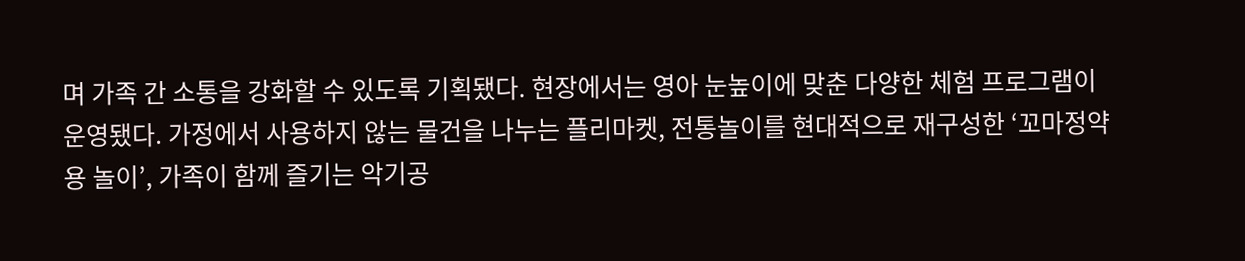며 가족 간 소통을 강화할 수 있도록 기획됐다. 현장에서는 영아 눈높이에 맞춘 다양한 체험 프로그램이 운영됐다. 가정에서 사용하지 않는 물건을 나누는 플리마켓, 전통놀이를 현대적으로 재구성한 ‘꼬마정약용 놀이’, 가족이 함께 즐기는 악기공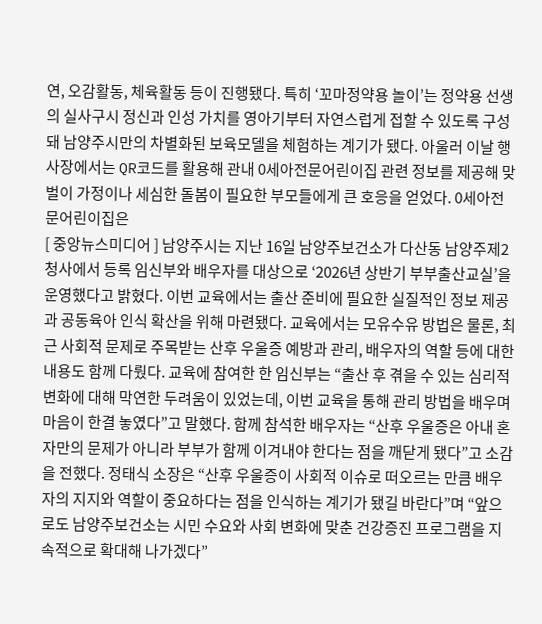연, 오감활동, 체육활동 등이 진행됐다. 특히 ‘꼬마정약용 놀이’는 정약용 선생의 실사구시 정신과 인성 가치를 영아기부터 자연스럽게 접할 수 있도록 구성돼 남양주시만의 차별화된 보육모델을 체험하는 계기가 됐다. 아울러 이날 행사장에서는 QR코드를 활용해 관내 0세아전문어린이집 관련 정보를 제공해 맞벌이 가정이나 세심한 돌봄이 필요한 부모들에게 큰 호응을 얻었다. 0세아전문어린이집은
[ 중앙뉴스미디어 ] 남양주시는 지난 16일 남양주보건소가 다산동 남양주제2청사에서 등록 임신부와 배우자를 대상으로 ‘2026년 상반기 부부출산교실’을 운영했다고 밝혔다. 이번 교육에서는 출산 준비에 필요한 실질적인 정보 제공과 공동육아 인식 확산을 위해 마련됐다. 교육에서는 모유수유 방법은 물론, 최근 사회적 문제로 주목받는 산후 우울증 예방과 관리, 배우자의 역할 등에 대한 내용도 함께 다뤘다. 교육에 참여한 한 임신부는 “출산 후 겪을 수 있는 심리적 변화에 대해 막연한 두려움이 있었는데, 이번 교육을 통해 관리 방법을 배우며 마음이 한결 놓였다”고 말했다. 함께 참석한 배우자는 “산후 우울증은 아내 혼자만의 문제가 아니라 부부가 함께 이겨내야 한다는 점을 깨닫게 됐다”고 소감을 전했다. 정태식 소장은 “산후 우울증이 사회적 이슈로 떠오르는 만큼 배우자의 지지와 역할이 중요하다는 점을 인식하는 계기가 됐길 바란다”며 “앞으로도 남양주보건소는 시민 수요와 사회 변화에 맞춘 건강증진 프로그램을 지속적으로 확대해 나가겠다”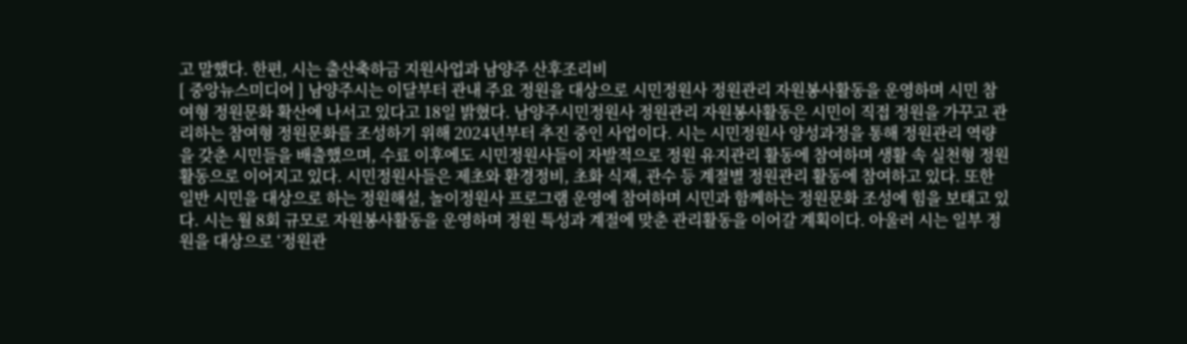고 말했다. 한편, 시는 출산축하금 지원사업과 남양주 산후조리비
[ 중앙뉴스미디어 ] 남양주시는 이달부터 관내 주요 정원을 대상으로 시민정원사 정원관리 자원봉사활동을 운영하며 시민 참여형 정원문화 확산에 나서고 있다고 18일 밝혔다. 남양주시민정원사 정원관리 자원봉사활동은 시민이 직접 정원을 가꾸고 관리하는 참여형 정원문화를 조성하기 위해 2024년부터 추진 중인 사업이다. 시는 시민정원사 양성과정을 통해 정원관리 역량을 갖춘 시민들을 배출했으며, 수료 이후에도 시민정원사들이 자발적으로 정원 유지관리 활동에 참여하며 생활 속 실천형 정원활동으로 이어지고 있다. 시민정원사들은 제초와 환경정비, 초화 식재, 관수 등 계절별 정원관리 활동에 참여하고 있다. 또한 일반 시민을 대상으로 하는 정원해설, 놀이정원사 프로그램 운영에 참여하며 시민과 함께하는 정원문화 조성에 힘을 보태고 있다. 시는 월 8회 규모로 자원봉사활동을 운영하며 정원 특성과 계절에 맞춘 관리활동을 이어갈 계획이다. 아울러 시는 일부 정원을 대상으로 ‘정원관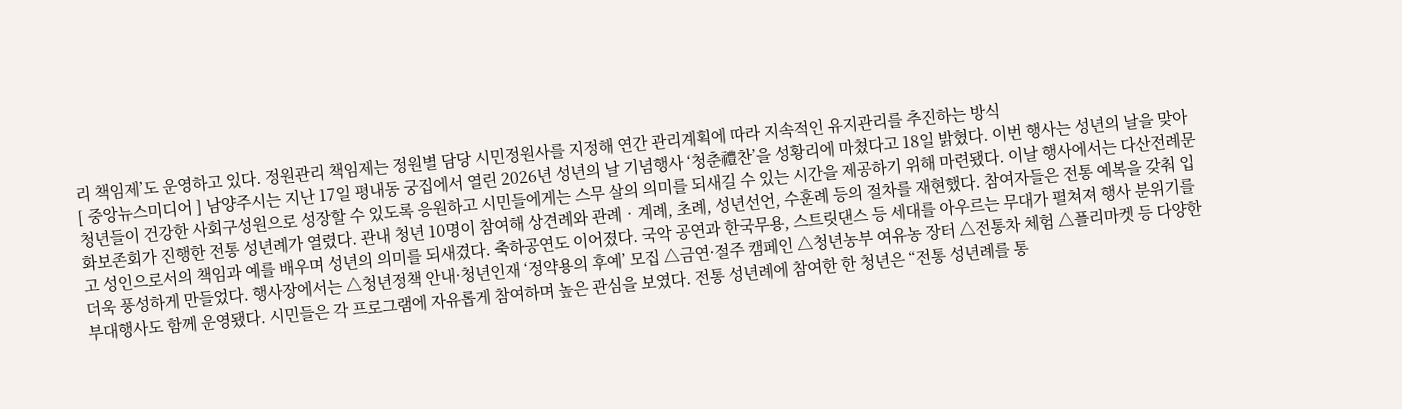리 책임제’도 운영하고 있다. 정원관리 책임제는 정원별 담당 시민정원사를 지정해 연간 관리계획에 따라 지속적인 유지관리를 추진하는 방식
[ 중앙뉴스미디어 ] 남양주시는 지난 17일 평내동 궁집에서 열린 2026년 성년의 날 기념행사 ‘청춘禮찬’을 성황리에 마쳤다고 18일 밝혔다. 이번 행사는 성년의 날을 맞아 청년들이 건강한 사회구성원으로 성장할 수 있도록 응원하고 시민들에게는 스무 살의 의미를 되새길 수 있는 시간을 제공하기 위해 마련됐다. 이날 행사에서는 다산전례문화보존회가 진행한 전통 성년례가 열렸다. 관내 청년 10명이 참여해 상견례와 관례‧계례, 초례, 성년선언, 수훈례 등의 절차를 재현했다. 참여자들은 전통 예복을 갖춰 입고 성인으로서의 책임과 예를 배우며 성년의 의미를 되새겼다. 축하공연도 이어졌다. 국악 공연과 한국무용, 스트릿댄스 등 세대를 아우르는 무대가 펼쳐져 행사 분위기를 더욱 풍성하게 만들었다. 행사장에서는 △청년정책 안내·청년인재 ‘정약용의 후예’ 모집 △금연·절주 캠페인 △청년농부 여유농 장터 △전통차 체험 △플리마켓 등 다양한 부대행사도 함께 운영됐다. 시민들은 각 프로그램에 자유롭게 참여하며 높은 관심을 보였다. 전통 성년례에 참여한 한 청년은 “전통 성년례를 통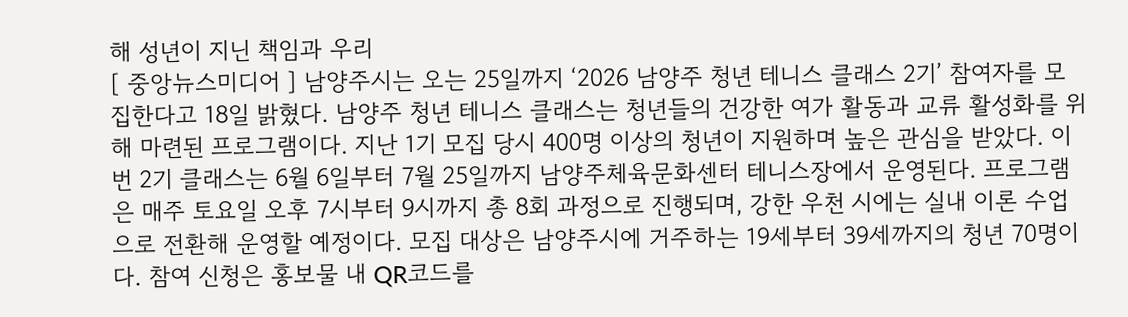해 성년이 지닌 책임과 우리
[ 중앙뉴스미디어 ] 남양주시는 오는 25일까지 ‘2026 남양주 청년 테니스 클래스 2기’ 참여자를 모집한다고 18일 밝혔다. 남양주 청년 테니스 클래스는 청년들의 건강한 여가 활동과 교류 활성화를 위해 마련된 프로그램이다. 지난 1기 모집 당시 400명 이상의 청년이 지원하며 높은 관심을 받았다. 이번 2기 클래스는 6월 6일부터 7월 25일까지 남양주체육문화센터 테니스장에서 운영된다. 프로그램은 매주 토요일 오후 7시부터 9시까지 총 8회 과정으로 진행되며, 강한 우천 시에는 실내 이론 수업으로 전환해 운영할 예정이다. 모집 대상은 남양주시에 거주하는 19세부터 39세까지의 청년 70명이다. 참여 신청은 홍보물 내 QR코드를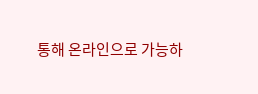통해 온라인으로 가능하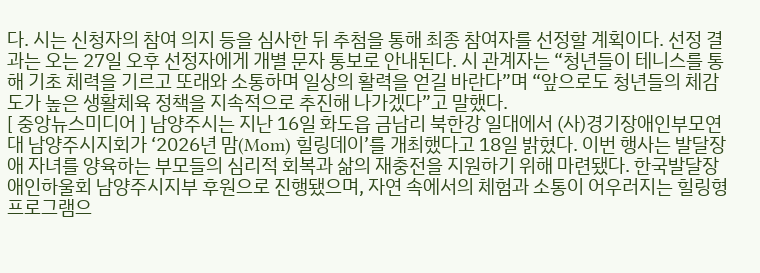다. 시는 신청자의 참여 의지 등을 심사한 뒤 추첨을 통해 최종 참여자를 선정할 계획이다. 선정 결과는 오는 27일 오후 선정자에게 개별 문자 통보로 안내된다. 시 관계자는 “청년들이 테니스를 통해 기초 체력을 기르고 또래와 소통하며 일상의 활력을 얻길 바란다”며 “앞으로도 청년들의 체감도가 높은 생활체육 정책을 지속적으로 추진해 나가겠다”고 말했다.
[ 중앙뉴스미디어 ] 남양주시는 지난 16일 화도읍 금남리 북한강 일대에서 (사)경기장애인부모연대 남양주시지회가 ‘2026년 맘(Mom) 힐링데이’를 개최했다고 18일 밝혔다. 이번 행사는 발달장애 자녀를 양육하는 부모들의 심리적 회복과 삶의 재충전을 지원하기 위해 마련됐다. 한국발달장애인하울회 남양주시지부 후원으로 진행됐으며, 자연 속에서의 체험과 소통이 어우러지는 힐링형 프로그램으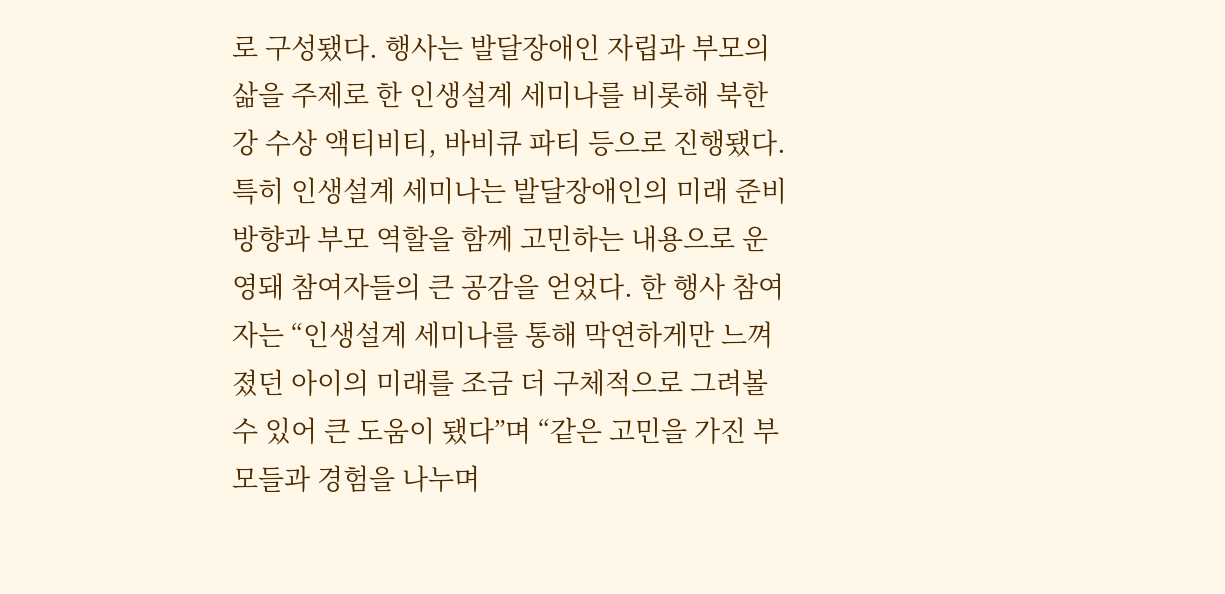로 구성됐다. 행사는 발달장애인 자립과 부모의 삶을 주제로 한 인생설계 세미나를 비롯해 북한강 수상 액티비티, 바비큐 파티 등으로 진행됐다. 특히 인생설계 세미나는 발달장애인의 미래 준비 방향과 부모 역할을 함께 고민하는 내용으로 운영돼 참여자들의 큰 공감을 얻었다. 한 행사 참여자는 “인생설계 세미나를 통해 막연하게만 느껴졌던 아이의 미래를 조금 더 구체적으로 그려볼 수 있어 큰 도움이 됐다”며 “같은 고민을 가진 부모들과 경험을 나누며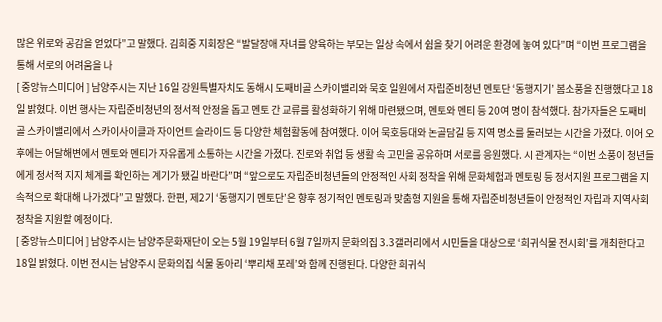많은 위로와 공감을 얻었다”고 말했다. 김희중 지회장은 “발달장애 자녀를 양육하는 부모는 일상 속에서 쉼을 찾기 어려운 환경에 놓여 있다”며 “이번 프로그램을 통해 서로의 어려움을 나
[ 중앙뉴스미디어 ] 남양주시는 지난 16일 강원특별자치도 동해시 도째비골 스카이밸리와 묵호 일원에서 자립준비청년 멘토단 ‘동행지기’ 봄소풍을 진행했다고 18일 밝혔다. 이번 행사는 자립준비청년의 정서적 안정을 돕고 멘토 간 교류를 활성화하기 위해 마련됐으며, 멘토와 멘티 등 20여 명이 참석했다. 참가자들은 도째비골 스카이밸리에서 스카이사이클과 자이언트 슬라이드 등 다양한 체험활동에 참여했다. 이어 묵호등대와 논골담길 등 지역 명소를 둘러보는 시간을 가졌다. 이어 오후에는 어달해변에서 멘토와 멘티가 자유롭게 소통하는 시간을 가졌다. 진로와 취업 등 생활 속 고민을 공유하며 서로를 응원했다. 시 관계자는 “이번 소풍이 청년들에게 정서적 지지 체계를 확인하는 계기가 됐길 바란다”며 “앞으로도 자립준비청년들의 안정적인 사회 정착을 위해 문화체험과 멘토링 등 정서지원 프로그램을 지속적으로 확대해 나가겠다”고 말했다. 한편, 제2기 ‘동행지기 멘토단’은 향후 정기적인 멘토링과 맞춤형 지원을 통해 자립준비청년들이 안정적인 자립과 지역사회 정착을 지원할 예정이다.
[ 중앙뉴스미디어 ] 남양주시는 남양주문화재단이 오는 5월 19일부터 6월 7일까지 문화의집 3.3갤러리에서 시민들을 대상으로 ‘희귀식물 전시회’를 개최한다고 18일 밝혔다. 이번 전시는 남양주시 문화의집 식물 동아리 ‘뿌리채 포레’와 함께 진행된다. 다양한 희귀식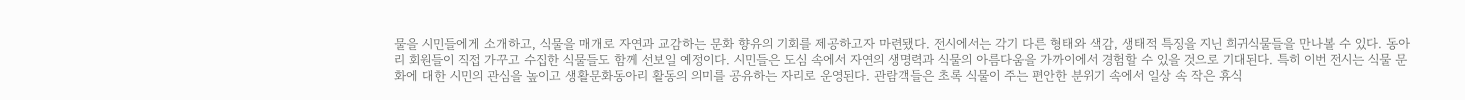물을 시민들에게 소개하고, 식물을 매개로 자연과 교감하는 문화 향유의 기회를 제공하고자 마련됐다. 전시에서는 각기 다른 형태와 색감, 생태적 특징을 지닌 희귀식물들을 만나볼 수 있다. 동아리 회원들이 직접 가꾸고 수집한 식물들도 함께 선보일 예정이다. 시민들은 도심 속에서 자연의 생명력과 식물의 아름다움을 가까이에서 경험할 수 있을 것으로 기대된다. 특히 이번 전시는 식물 문화에 대한 시민의 관심을 높이고 생활문화동아리 활동의 의미를 공유하는 자리로 운영된다. 관람객들은 초록 식물이 주는 편안한 분위기 속에서 일상 속 작은 휴식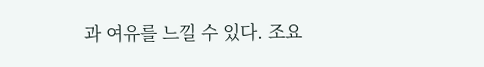과 여유를 느낄 수 있다. 조요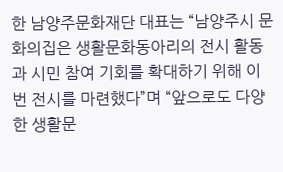한 남양주문화재단 대표는 “남양주시 문화의집은 생활문화동아리의 전시 활동과 시민 참여 기회를 확대하기 위해 이번 전시를 마련했다”며 “앞으로도 다양한 생활문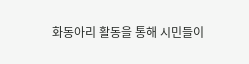화동아리 활동을 통해 시민들이